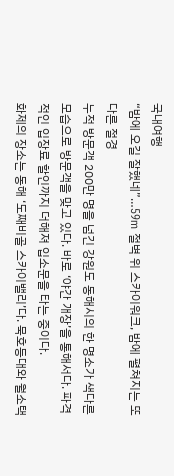국내여행
“밤에 오길 잘했네”…59m 절벽 위 스카이워크, 밤에 펼쳐지는 또 다른 절경
누적 방문객 200만 명을 넘긴 강원도 동해시의 한 명소가 색다른 모습으로 방문객을 맞고 있다. 바로 ‘야간 개장’을 통해서다. 파격적인 입장료 할인까지 더해져 입소문을 타는 중이다.
화제의 장소는 동해 ‘도째비골 스카이밸리’다. 묵호등대와 월소택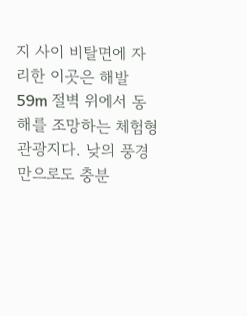지 사이 비탈면에 자리한 이곳은 해발 59m 절벽 위에서 동해를 조망하는 체험형 관광지다. 낮의 풍경만으로도 충분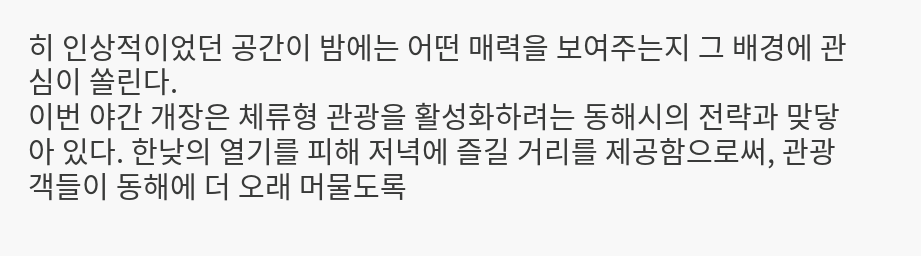히 인상적이었던 공간이 밤에는 어떤 매력을 보여주는지 그 배경에 관심이 쏠린다.
이번 야간 개장은 체류형 관광을 활성화하려는 동해시의 전략과 맞닿아 있다. 한낮의 열기를 피해 저녁에 즐길 거리를 제공함으로써, 관광객들이 동해에 더 오래 머물도록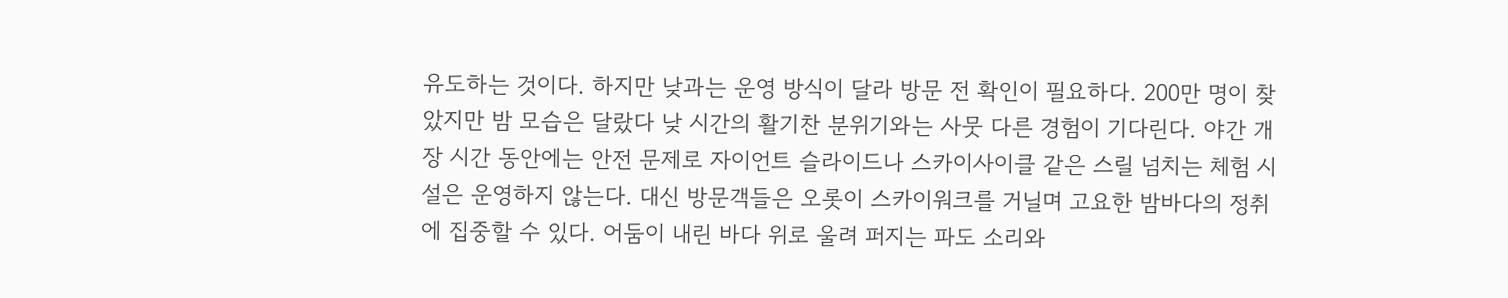유도하는 것이다. 하지만 낮과는 운영 방식이 달라 방문 전 확인이 필요하다. 200만 명이 찾았지만 밤 모습은 달랐다 낮 시간의 활기찬 분위기와는 사뭇 다른 경험이 기다린다. 야간 개장 시간 동안에는 안전 문제로 자이언트 슬라이드나 스카이사이클 같은 스릴 넘치는 체험 시설은 운영하지 않는다. 대신 방문객들은 오롯이 스카이워크를 거닐며 고요한 밤바다의 정취에 집중할 수 있다. 어둠이 내린 바다 위로 울려 퍼지는 파도 소리와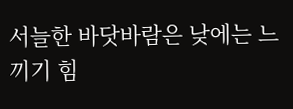서늘한 바닷바람은 낮에는 느끼기 힘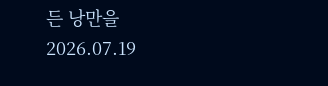든 낭만을
2026.07.19